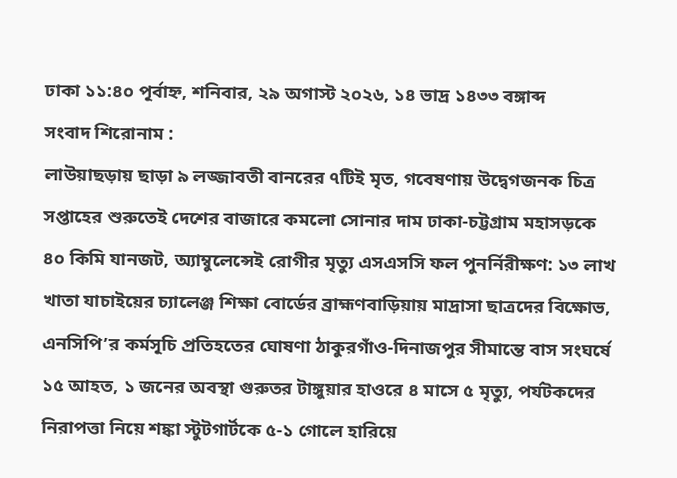ঢাকা ১১:৪০ পূর্বাহ্ন, শনিবার, ২৯ অগাস্ট ২০২৬, ১৪ ভাদ্র ১৪৩৩ বঙ্গাব্দ
সংবাদ শিরোনাম :
লাউয়াছড়ায় ছাড়া ৯ লজ্জাবতী বানরের ৭টিই মৃত, গবেষণায় উদ্বেগজনক চিত্র সপ্তাহের শুরুতেই দেশের বাজারে কমলো সোনার দাম ঢাকা-চট্টগ্রাম মহাসড়কে ৪০ কিমি যানজট, অ্যাম্বুলেন্সেই রোগীর মৃত্যু এসএসসি ফল পুনর্নিরীক্ষণ: ১৩ লাখ খাতা যাচাইয়ের চ্যালেঞ্জ শিক্ষা বোর্ডের ব্রাহ্মণবাড়িয়ায় মাদ্রাসা ছাত্রদের বিক্ষোভ, এনসিপি’র কর্মসূচি প্রতিহতের ঘোষণা ঠাকুরগাঁও-দিনাজপুর সীমান্তে বাস সংঘর্ষে ১৫ আহত, ১ জনের অবস্থা গুরুতর টাঙ্গুয়ার হাওরে ৪ মাসে ৫ মৃত্যু, পর্যটকদের নিরাপত্তা নিয়ে শঙ্কা স্টুটগার্টকে ৫-১ গোলে হারিয়ে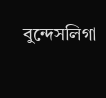বুন্দেসলিগা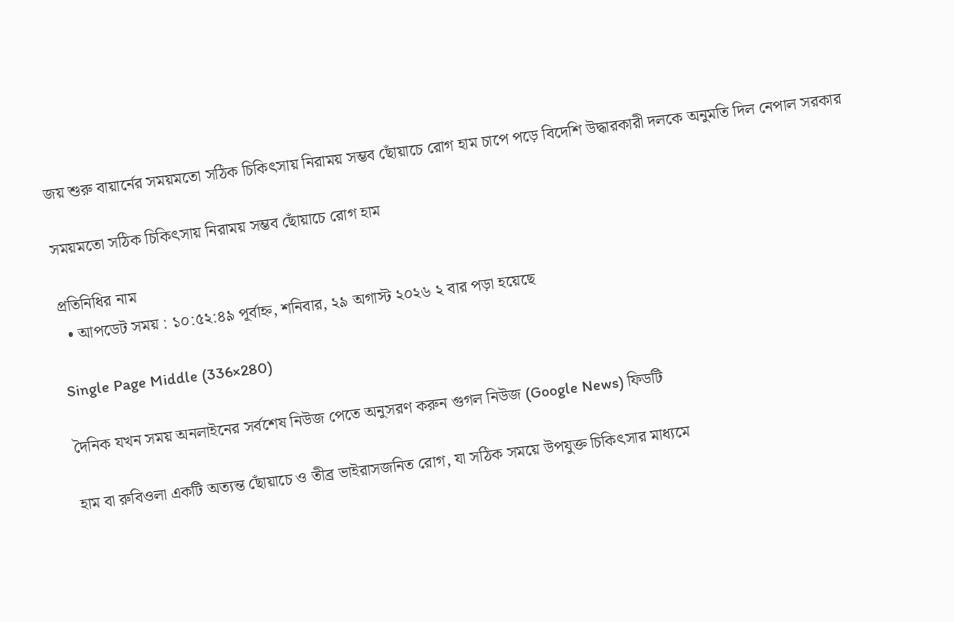জয় শুরু বায়ার্নের সময়মতো সঠিক চিকিৎসায় নিরাময় সম্ভব ছোঁয়াচে রোগ হাম চাপে পড়ে বিদেশি উদ্ধারকারী দলকে অনুমতি দিল নেপাল সরকার

সময়মতো সঠিক চিকিৎসায় নিরাময় সম্ভব ছোঁয়াচে রোগ হাম

প্রতিনিধির নাম
  • আপডেট সময় : ১০:৫২:৪৯ পূর্বাহ্ন, শনিবার, ২৯ অগাস্ট ২০২৬ ২ বার পড়া হয়েছে

Single Page Middle (336×280)

দৈনিক যখন সময় অনলাইনের সর্বশেষ নিউজ পেতে অনুসরণ করুন গুগল নিউজ (Google News) ফিডটি

হাম বা রুবিওলা একটি অত্যন্ত ছোঁয়াচে ও তীব্র ভাইরাসজনিত রোগ, যা সঠিক সময়ে উপযুক্ত চিকিৎসার মাধ্যমে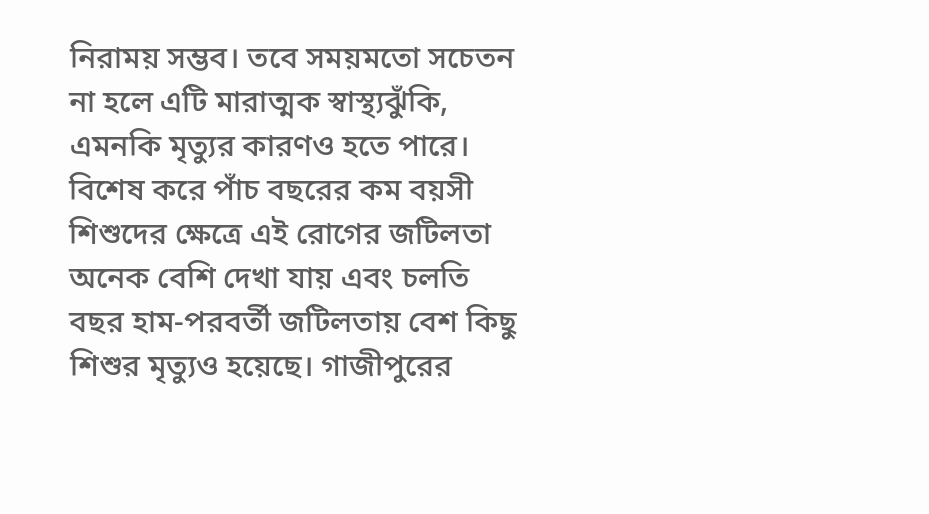নিরাময় সম্ভব। তবে সময়মতো সচেতন না হলে এটি মারাত্মক স্বাস্থ্যঝুঁকি, এমনকি মৃত্যুর কারণও হতে পারে। বিশেষ করে পাঁচ বছরের কম বয়সী শিশুদের ক্ষেত্রে এই রোগের জটিলতা অনেক বেশি দেখা যায় এবং চলতি বছর হাম-পরবর্তী জটিলতায় বেশ কিছু শিশুর মৃত্যুও হয়েছে। গাজীপুরের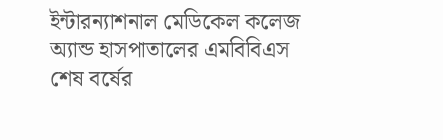ইন্টারন্যাশনাল মেডিকেল কলেজ অ্যান্ড হাসপাতালের এমবিবিএস শেষ বর্ষের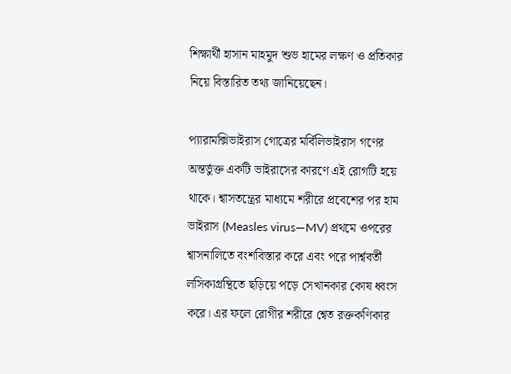শিক্ষার্থী হাসান মাহমুদ শুভ হামের লক্ষণ ও প্রতিকার নিয়ে বিস্তারিত তথ্য জানিয়েছেন।

প্যারামক্সিভাইরাস গোত্রের মর্বিলিভাইরাস গণের অন্তর্ভুক্ত একটি ভাইরাসের কারণে এই রোগটি হয়ে থাকে। শ্বাসতন্ত্রের মাধ্যমে শরীরে প্রবেশের পর হাম ভাইরাস (Measles virus—MV) প্রথমে ওপরের শ্বাসনালিতে বংশবিস্তার করে এবং পরে পার্শ্ববর্তী লসিকাগ্রন্থিতে ছড়িয়ে পড়ে সেখানকার কোষ ধ্বংস করে। এর ফলে রোগীর শরীরে শ্বেত রক্তকণিকার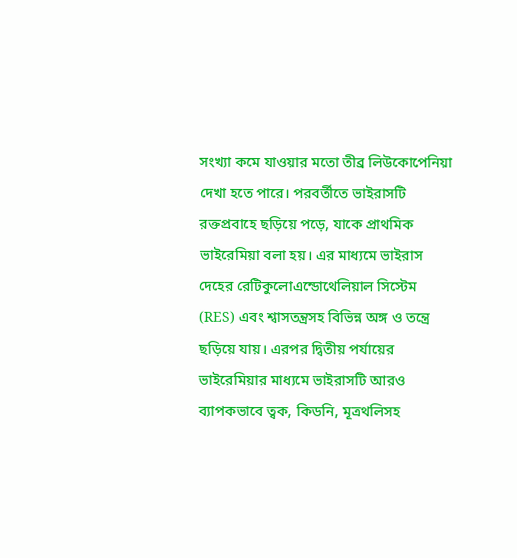সংখ্যা কমে যাওয়ার মতো তীব্র লিউকোপেনিয়া দেখা হতে পারে। পরবর্তীতে ভাইরাসটি রক্তপ্রবাহে ছড়িয়ে পড়ে, যাকে প্রাথমিক ভাইরেমিয়া বলা হয়। এর মাধ্যমে ভাইরাস দেহের রেটিকুলোএন্ডোথেলিয়াল সিস্টেম (RES) এবং শ্বাসতন্ত্রসহ বিভিন্ন অঙ্গ ও তন্ত্রে ছড়িয়ে যায়। এরপর দ্বিতীয় পর্যায়ের ভাইরেমিয়ার মাধ্যমে ভাইরাসটি আরও ব্যাপকভাবে ত্বক, কিডনি, মূত্রথলিসহ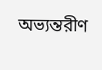অভ্যন্তরীণ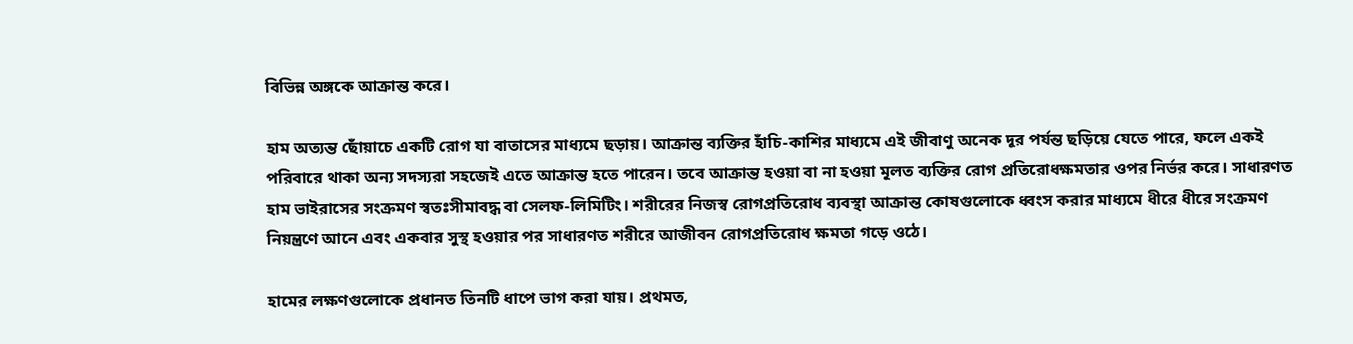বিভিন্ন অঙ্গকে আক্রান্ত করে।

হাম অত্যন্ত ছোঁয়াচে একটি রোগ যা বাতাসের মাধ্যমে ছড়ায়। আক্রান্ত ব্যক্তির হাঁচি-কাশির মাধ্যমে এই জীবাণু অনেক দূর পর্যন্ত ছড়িয়ে যেতে পারে, ফলে একই পরিবারে থাকা অন্য সদস্যরা সহজেই এতে আক্রান্ত হতে পারেন। তবে আক্রান্ত হওয়া বা না হওয়া মূলত ব্যক্তির রোগ প্রতিরোধক্ষমতার ওপর নির্ভর করে। সাধারণত হাম ভাইরাসের সংক্রমণ স্বতঃসীমাবদ্ধ বা সেলফ-লিমিটিং। শরীরের নিজস্ব রোগপ্রতিরোধ ব্যবস্থা আক্রান্ত কোষগুলোকে ধ্বংস করার মাধ্যমে ধীরে ধীরে সংক্রমণ নিয়ন্ত্রণে আনে এবং একবার সুস্থ হওয়ার পর সাধারণত শরীরে আজীবন রোগপ্রতিরোধ ক্ষমতা গড়ে ওঠে।

হামের লক্ষণগুলোকে প্রধানত তিনটি ধাপে ভাগ করা যায়। প্রথমত,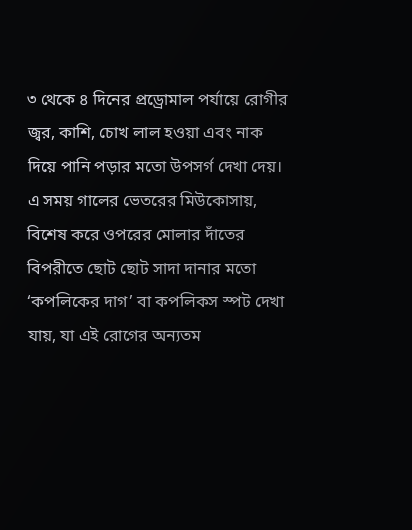৩ থেকে ৪ দিনের প্রড্রোমাল পর্যায়ে রোগীর জ্বর, কাশি, চোখ লাল হওয়া এবং নাক দিয়ে পানি পড়ার মতো উপসর্গ দেখা দেয়। এ সময় গালের ভেতরের মিউকোসায়, বিশেষ করে ওপরের মোলার দাঁতের বিপরীতে ছোট ছোট সাদা দানার মতো ‘কপলিকের দাগ’ বা কপলিকস স্পট দেখা যায়, যা এই রোগের অন্যতম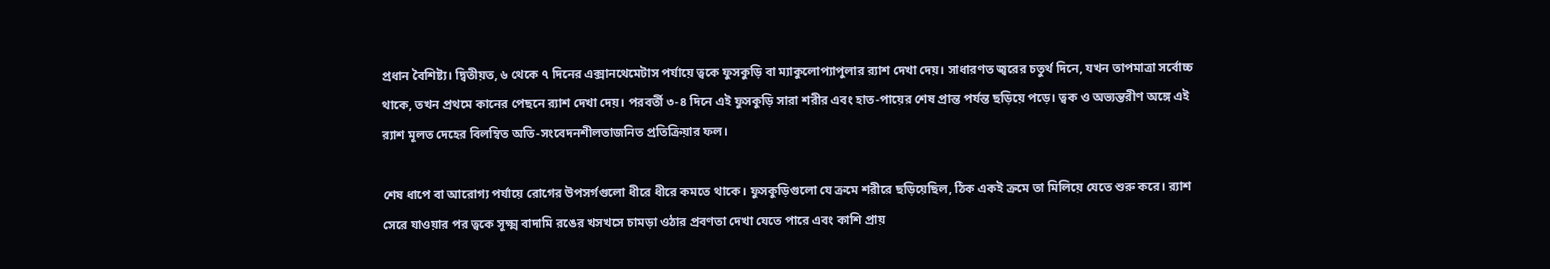প্রধান বৈশিষ্ট্য। দ্বিতীয়ত, ৬ থেকে ৭ দিনের এক্সানথেমেটাস পর্যায়ে ত্বকে ফুসকুড়ি বা ম্যাকুলোপ্যাপুলার র‍্যাশ দেখা দেয়। সাধারণত জ্বরের চতুর্থ দিনে, যখন তাপমাত্রা সর্বোচ্চ থাকে, তখন প্রথমে কানের পেছনে র‍্যাশ দেখা দেয়। পরবর্তী ৩-৪ দিনে এই ফুসকুড়ি সারা শরীর এবং হাত-পায়ের শেষ প্রান্ত পর্যন্ত ছড়িয়ে পড়ে। ত্বক ও অভ্যন্তরীণ অঙ্গে এই র‍্যাশ মূলত দেহের বিলম্বিত অতি-সংবেদনশীলতাজনিত প্রতিক্রিয়ার ফল।

শেষ ধাপে বা আরোগ্য পর্যায়ে রোগের উপসর্গগুলো ধীরে ধীরে কমতে থাকে। ফুসকুড়িগুলো যে ক্রমে শরীরে ছড়িয়েছিল, ঠিক একই ক্রমে তা মিলিয়ে যেতে শুরু করে। র‍্যাশ সেরে যাওয়ার পর ত্বকে সূক্ষ্ম বাদামি রঙের খসখসে চামড়া ওঠার প্রবণতা দেখা যেতে পারে এবং কাশি প্রায়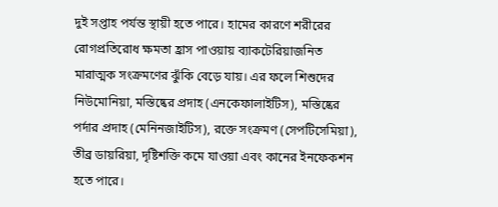দুই সপ্তাহ পর্যন্ত স্থায়ী হতে পারে। হামের কারণে শরীরের রোগপ্রতিরোধ ক্ষমতা হ্রাস পাওয়ায় ব্যাকটেরিয়াজনিত মারাত্মক সংক্রমণের ঝুঁকি বেড়ে যায়। এর ফলে শিশুদের নিউমোনিয়া, মস্তিষ্কের প্রদাহ (এনকেফালাইটিস), মস্তিষ্কের পর্দার প্রদাহ (মেনিনজাইটিস), রক্তে সংক্রমণ (সেপটিসেমিয়া), তীব্র ডায়রিয়া, দৃষ্টিশক্তি কমে যাওয়া এবং কানের ইনফেকশন হতে পারে।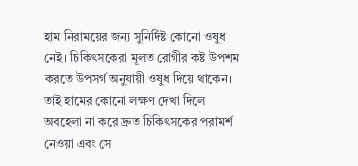হাম নিরাময়ের জন্য সুনির্দিষ্ট কোনো ওষুধ নেই। চিকিৎসকেরা মূলত রোগীর কষ্ট উপশম করতে উপসর্গ অনুযায়ী ওষুধ দিয়ে থাকেন। তাই হামের কোনো লক্ষণ দেখা দিলে অবহেলা না করে দ্রুত চিকিৎসকের পরামর্শ নেওয়া এবং সে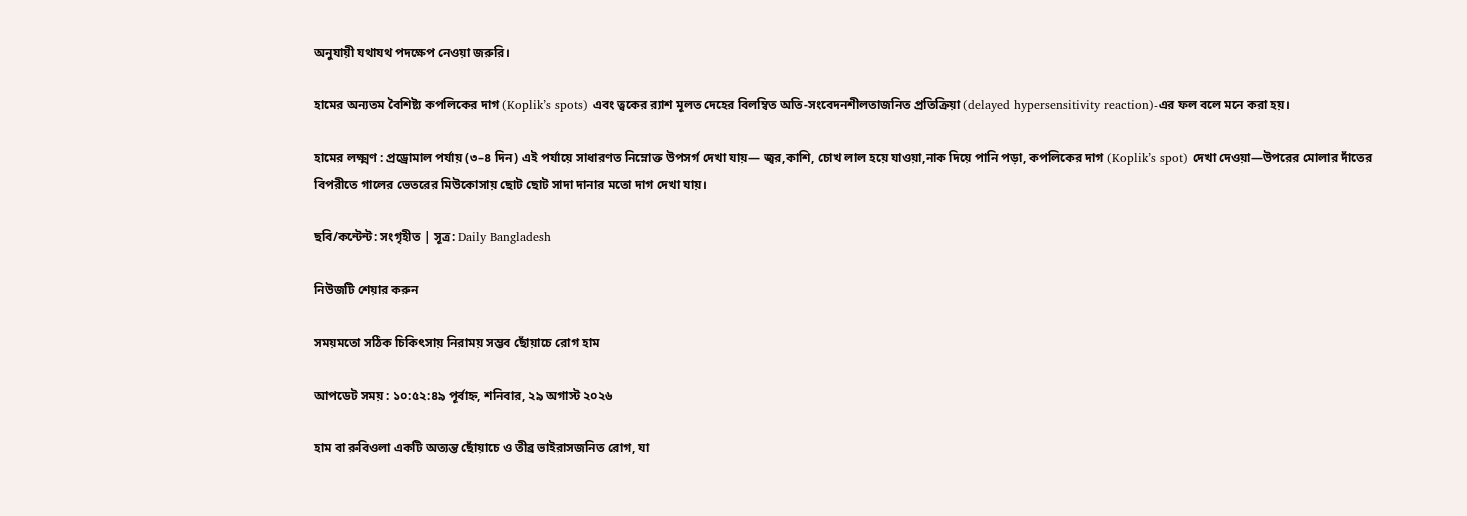অনুযায়ী যথাযথ পদক্ষেপ নেওয়া জরুরি।

হামের অন্যতম বৈশিষ্ট্য কপলিকের দাগ (Koplik’s spots) এবং ত্বকের র‍্যাশ মূলত দেহের বিলম্বিত অতি-সংবেদনশীলতাজনিত প্রতিক্রিয়া (delayed hypersensitivity reaction)-এর ফল বলে মনে করা হয়।

হামের লক্ষ্মণ : প্রড্রোমাল পর্যায় (৩–৪ দিন) এই পর্যায়ে সাধারণত নিম্নোক্ত উপসর্গ দেখা যায়— জ্বর,কাশি, চোখ লাল হয়ে যাওয়া,নাক দিয়ে পানি পড়া, কপলিকের দাগ (Koplik’s spot) দেখা দেওয়া—উপরের মোলার দাঁতের বিপরীতে গালের ভেতরের মিউকোসায় ছোট ছোট সাদা দানার মতো দাগ দেখা যায়।

ছবি/কন্টেন্ট: সংগৃহীত | সূত্র: Daily Bangladesh

নিউজটি শেয়ার করুন

সময়মতো সঠিক চিকিৎসায় নিরাময় সম্ভব ছোঁয়াচে রোগ হাম

আপডেট সময় : ১০:৫২:৪৯ পূর্বাহ্ন, শনিবার, ২৯ অগাস্ট ২০২৬

হাম বা রুবিওলা একটি অত্যন্ত ছোঁয়াচে ও তীব্র ভাইরাসজনিত রোগ, যা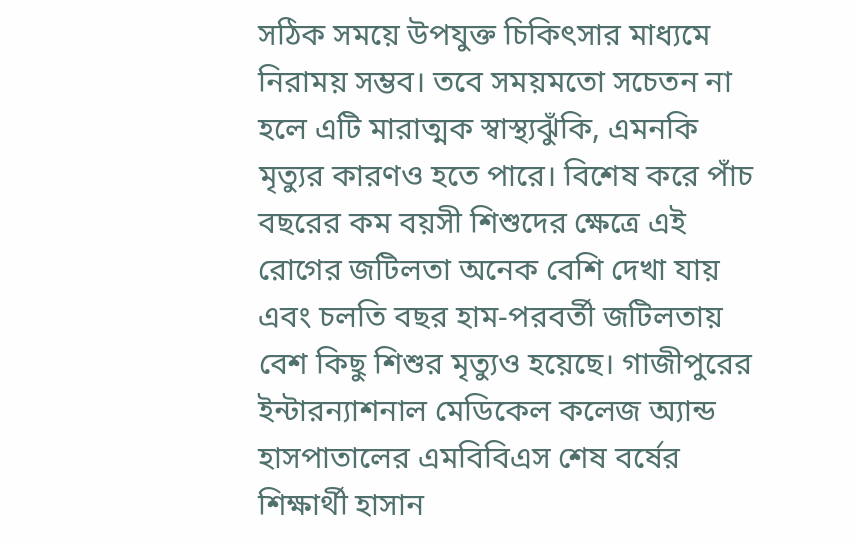সঠিক সময়ে উপযুক্ত চিকিৎসার মাধ্যমে নিরাময় সম্ভব। তবে সময়মতো সচেতন না হলে এটি মারাত্মক স্বাস্থ্যঝুঁকি, এমনকি মৃত্যুর কারণও হতে পারে। বিশেষ করে পাঁচ বছরের কম বয়সী শিশুদের ক্ষেত্রে এই রোগের জটিলতা অনেক বেশি দেখা যায় এবং চলতি বছর হাম-পরবর্তী জটিলতায় বেশ কিছু শিশুর মৃত্যুও হয়েছে। গাজীপুরের ইন্টারন্যাশনাল মেডিকেল কলেজ অ্যান্ড হাসপাতালের এমবিবিএস শেষ বর্ষের শিক্ষার্থী হাসান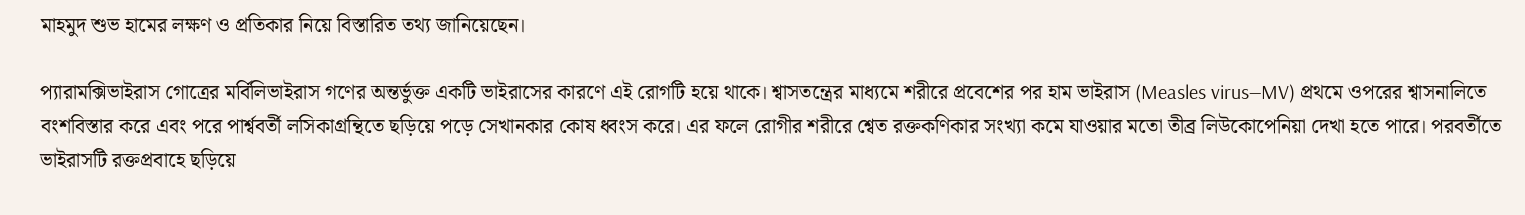মাহমুদ শুভ হামের লক্ষণ ও প্রতিকার নিয়ে বিস্তারিত তথ্য জানিয়েছেন।

প্যারামক্সিভাইরাস গোত্রের মর্বিলিভাইরাস গণের অন্তর্ভুক্ত একটি ভাইরাসের কারণে এই রোগটি হয়ে থাকে। শ্বাসতন্ত্রের মাধ্যমে শরীরে প্রবেশের পর হাম ভাইরাস (Measles virus—MV) প্রথমে ওপরের শ্বাসনালিতে বংশবিস্তার করে এবং পরে পার্শ্ববর্তী লসিকাগ্রন্থিতে ছড়িয়ে পড়ে সেখানকার কোষ ধ্বংস করে। এর ফলে রোগীর শরীরে শ্বেত রক্তকণিকার সংখ্যা কমে যাওয়ার মতো তীব্র লিউকোপেনিয়া দেখা হতে পারে। পরবর্তীতে ভাইরাসটি রক্তপ্রবাহে ছড়িয়ে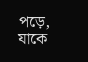পড়ে, যাকে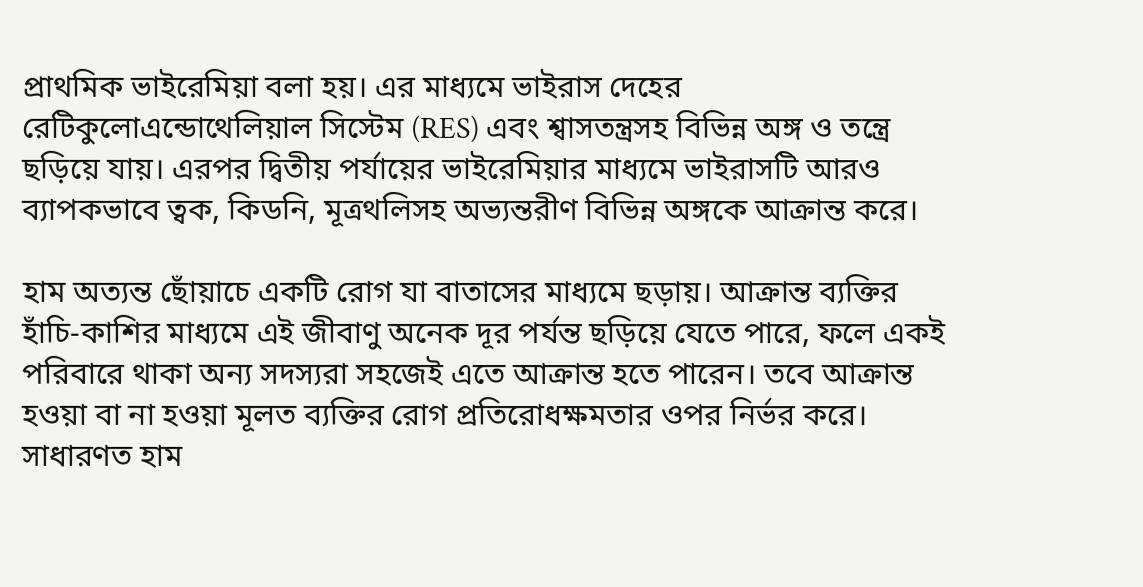প্রাথমিক ভাইরেমিয়া বলা হয়। এর মাধ্যমে ভাইরাস দেহের রেটিকুলোএন্ডোথেলিয়াল সিস্টেম (RES) এবং শ্বাসতন্ত্রসহ বিভিন্ন অঙ্গ ও তন্ত্রে ছড়িয়ে যায়। এরপর দ্বিতীয় পর্যায়ের ভাইরেমিয়ার মাধ্যমে ভাইরাসটি আরও ব্যাপকভাবে ত্বক, কিডনি, মূত্রথলিসহ অভ্যন্তরীণ বিভিন্ন অঙ্গকে আক্রান্ত করে।

হাম অত্যন্ত ছোঁয়াচে একটি রোগ যা বাতাসের মাধ্যমে ছড়ায়। আক্রান্ত ব্যক্তির হাঁচি-কাশির মাধ্যমে এই জীবাণু অনেক দূর পর্যন্ত ছড়িয়ে যেতে পারে, ফলে একই পরিবারে থাকা অন্য সদস্যরা সহজেই এতে আক্রান্ত হতে পারেন। তবে আক্রান্ত হওয়া বা না হওয়া মূলত ব্যক্তির রোগ প্রতিরোধক্ষমতার ওপর নির্ভর করে। সাধারণত হাম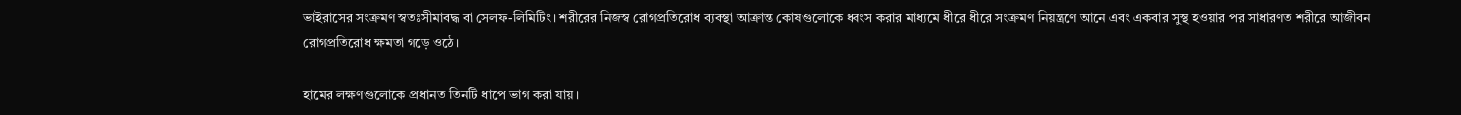ভাইরাসের সংক্রমণ স্বতঃসীমাবদ্ধ বা সেলফ-লিমিটিং। শরীরের নিজস্ব রোগপ্রতিরোধ ব্যবস্থা আক্রান্ত কোষগুলোকে ধ্বংস করার মাধ্যমে ধীরে ধীরে সংক্রমণ নিয়ন্ত্রণে আনে এবং একবার সুস্থ হওয়ার পর সাধারণত শরীরে আজীবন রোগপ্রতিরোধ ক্ষমতা গড়ে ওঠে।

হামের লক্ষণগুলোকে প্রধানত তিনটি ধাপে ভাগ করা যায়।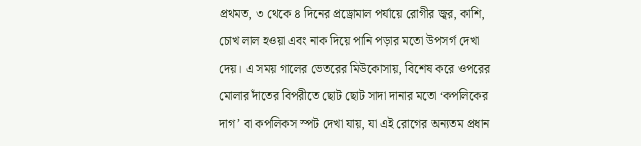প্রথমত, ৩ থেকে ৪ দিনের প্রড্রোমাল পর্যায়ে রোগীর জ্বর, কাশি, চোখ লাল হওয়া এবং নাক দিয়ে পানি পড়ার মতো উপসর্গ দেখা দেয়। এ সময় গালের ভেতরের মিউকোসায়, বিশেষ করে ওপরের মোলার দাঁতের বিপরীতে ছোট ছোট সাদা দানার মতো ‘কপলিকের দাগ’ বা কপলিকস স্পট দেখা যায়, যা এই রোগের অন্যতম প্রধান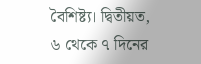বৈশিষ্ট্য। দ্বিতীয়ত, ৬ থেকে ৭ দিনের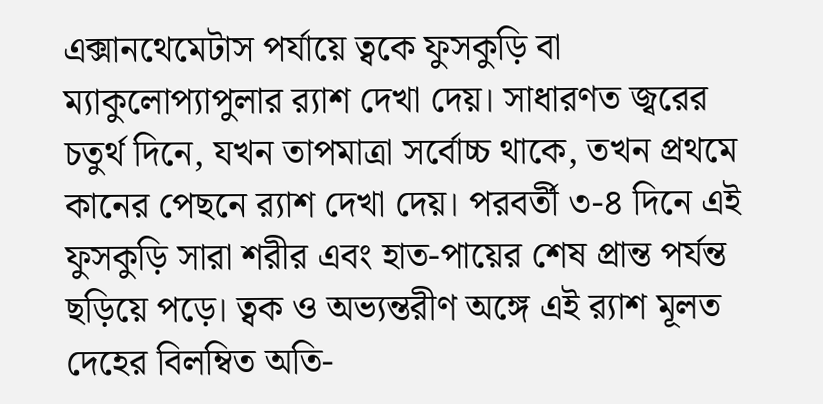এক্সানথেমেটাস পর্যায়ে ত্বকে ফুসকুড়ি বা ম্যাকুলোপ্যাপুলার র‍্যাশ দেখা দেয়। সাধারণত জ্বরের চতুর্থ দিনে, যখন তাপমাত্রা সর্বোচ্চ থাকে, তখন প্রথমে কানের পেছনে র‍্যাশ দেখা দেয়। পরবর্তী ৩-৪ দিনে এই ফুসকুড়ি সারা শরীর এবং হাত-পায়ের শেষ প্রান্ত পর্যন্ত ছড়িয়ে পড়ে। ত্বক ও অভ্যন্তরীণ অঙ্গে এই র‍্যাশ মূলত দেহের বিলম্বিত অতি-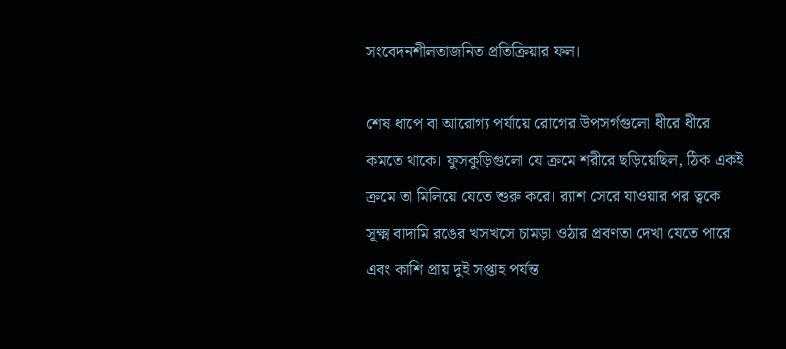সংবেদনশীলতাজনিত প্রতিক্রিয়ার ফল।

শেষ ধাপে বা আরোগ্য পর্যায়ে রোগের উপসর্গগুলো ধীরে ধীরে কমতে থাকে। ফুসকুড়িগুলো যে ক্রমে শরীরে ছড়িয়েছিল, ঠিক একই ক্রমে তা মিলিয়ে যেতে শুরু করে। র‍্যাশ সেরে যাওয়ার পর ত্বকে সূক্ষ্ম বাদামি রঙের খসখসে চামড়া ওঠার প্রবণতা দেখা যেতে পারে এবং কাশি প্রায় দুই সপ্তাহ পর্যন্ত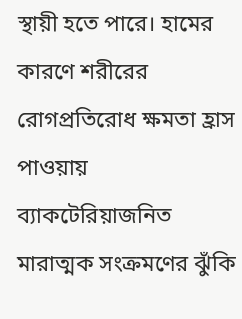স্থায়ী হতে পারে। হামের কারণে শরীরের রোগপ্রতিরোধ ক্ষমতা হ্রাস পাওয়ায় ব্যাকটেরিয়াজনিত মারাত্মক সংক্রমণের ঝুঁকি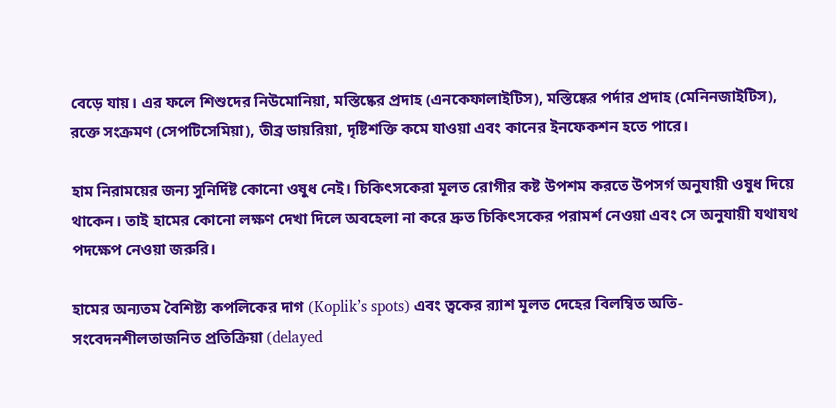বেড়ে যায়। এর ফলে শিশুদের নিউমোনিয়া, মস্তিষ্কের প্রদাহ (এনকেফালাইটিস), মস্তিষ্কের পর্দার প্রদাহ (মেনিনজাইটিস), রক্তে সংক্রমণ (সেপটিসেমিয়া), তীব্র ডায়রিয়া, দৃষ্টিশক্তি কমে যাওয়া এবং কানের ইনফেকশন হতে পারে।

হাম নিরাময়ের জন্য সুনির্দিষ্ট কোনো ওষুধ নেই। চিকিৎসকেরা মূলত রোগীর কষ্ট উপশম করতে উপসর্গ অনুযায়ী ওষুধ দিয়ে থাকেন। তাই হামের কোনো লক্ষণ দেখা দিলে অবহেলা না করে দ্রুত চিকিৎসকের পরামর্শ নেওয়া এবং সে অনুযায়ী যথাযথ পদক্ষেপ নেওয়া জরুরি।

হামের অন্যতম বৈশিষ্ট্য কপলিকের দাগ (Koplik’s spots) এবং ত্বকের র‍্যাশ মূলত দেহের বিলম্বিত অতি-সংবেদনশীলতাজনিত প্রতিক্রিয়া (delayed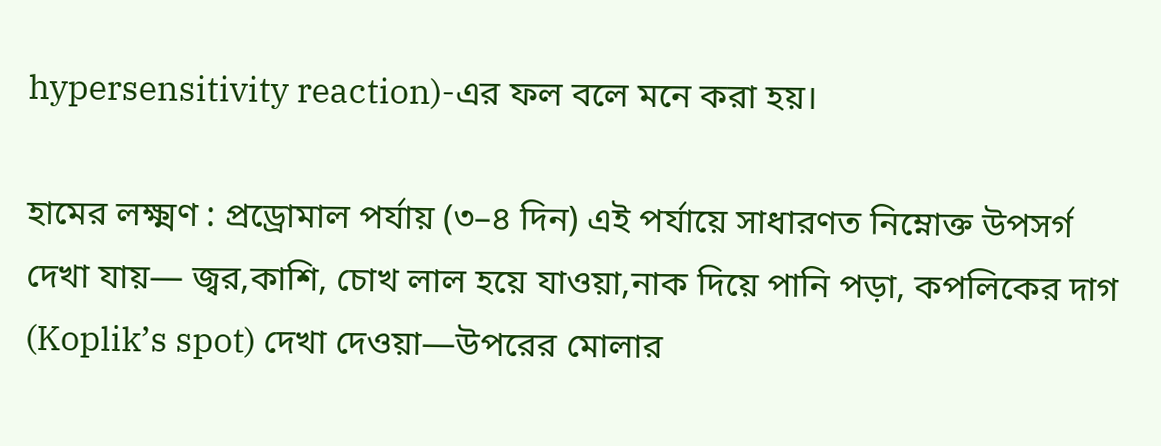hypersensitivity reaction)-এর ফল বলে মনে করা হয়।

হামের লক্ষ্মণ : প্রড্রোমাল পর্যায় (৩–৪ দিন) এই পর্যায়ে সাধারণত নিম্নোক্ত উপসর্গ দেখা যায়— জ্বর,কাশি, চোখ লাল হয়ে যাওয়া,নাক দিয়ে পানি পড়া, কপলিকের দাগ (Koplik’s spot) দেখা দেওয়া—উপরের মোলার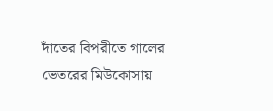দাঁতের বিপরীতে গালের ভেতরের মিউকোসায়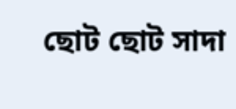ছোট ছোট সাদা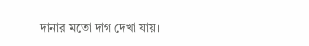দানার মতো দাগ দেখা যায়।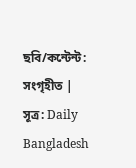ছবি/কন্টেন্ট: সংগৃহীত | সূত্র: Daily Bangladesh